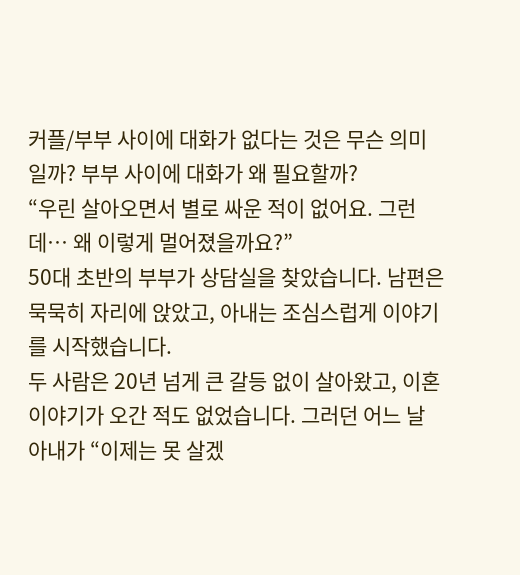커플/부부 사이에 대화가 없다는 것은 무슨 의미일까? 부부 사이에 대화가 왜 필요할까?
“우린 살아오면서 별로 싸운 적이 없어요. 그런데… 왜 이렇게 멀어졌을까요?”
50대 초반의 부부가 상담실을 찾았습니다. 남편은 묵묵히 자리에 앉았고, 아내는 조심스럽게 이야기를 시작했습니다.
두 사람은 20년 넘게 큰 갈등 없이 살아왔고, 이혼 이야기가 오간 적도 없었습니다. 그러던 어느 날 아내가 “이제는 못 살겠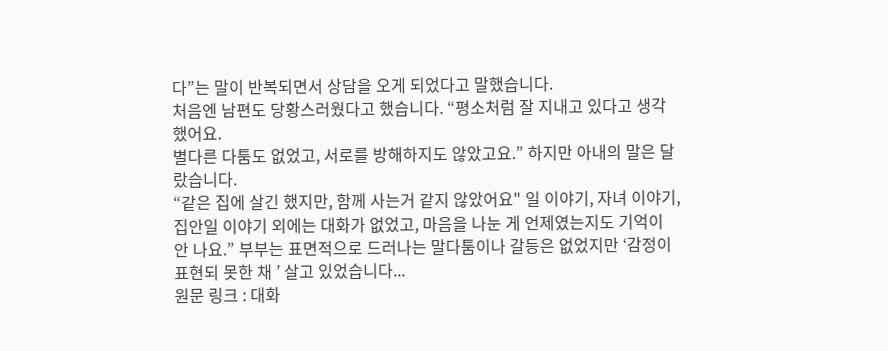다”는 말이 반복되면서 상담을 오게 되었다고 말했습니다.
처음엔 남편도 당황스러웠다고 했습니다. “평소처럼 잘 지내고 있다고 생각했어요.
별다른 다툼도 없었고, 서로를 방해하지도 않았고요.” 하지만 아내의 말은 달랐습니다.
“같은 집에 살긴 했지만, 함께 사는거 같지 않았어요" 일 이야기, 자녀 이야기, 집안일 이야기 외에는 대화가 없었고, 마음을 나눈 게 언제였는지도 기억이 안 나요.” 부부는 표면적으로 드러나는 말다툼이나 갈등은 없었지만 ‘감정이 표현되 못한 채 ’ 살고 있었습니다...
원문 링크 : 대화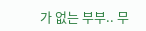가 없는 부부.. 무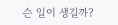슨 일이 생길까?